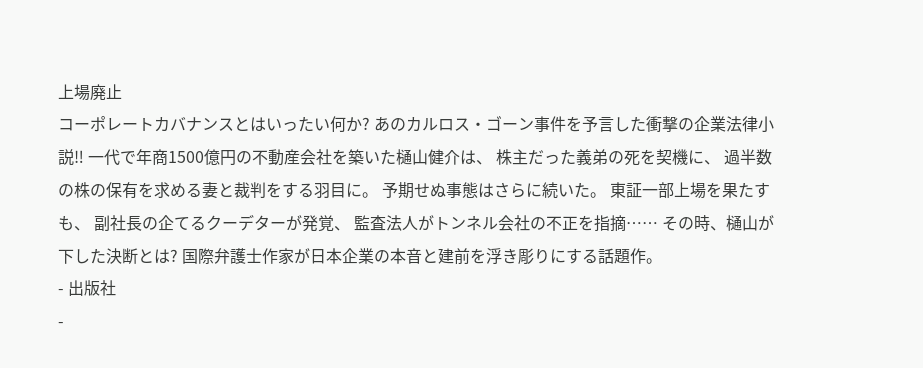上場廃止
コーポレートカバナンスとはいったい何か? あのカルロス・ゴーン事件を予言した衝撃の企業法律小説‼ 一代で年商1500億円の不動産会社を築いた樋山健介は、 株主だった義弟の死を契機に、 過半数の株の保有を求める妻と裁判をする羽目に。 予期せぬ事態はさらに続いた。 東証一部上場を果たすも、 副社長の企てるクーデターが発覚、 監査法人がトンネル会社の不正を指摘…… その時、樋山が下した決断とは? 国際弁護士作家が日本企業の本音と建前を浮き彫りにする話題作。
- 出版社
-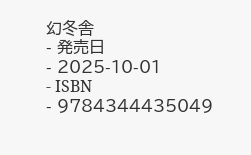幻冬舎
- 発売日
- 2025-10-01
- ISBN
- 9784344435049